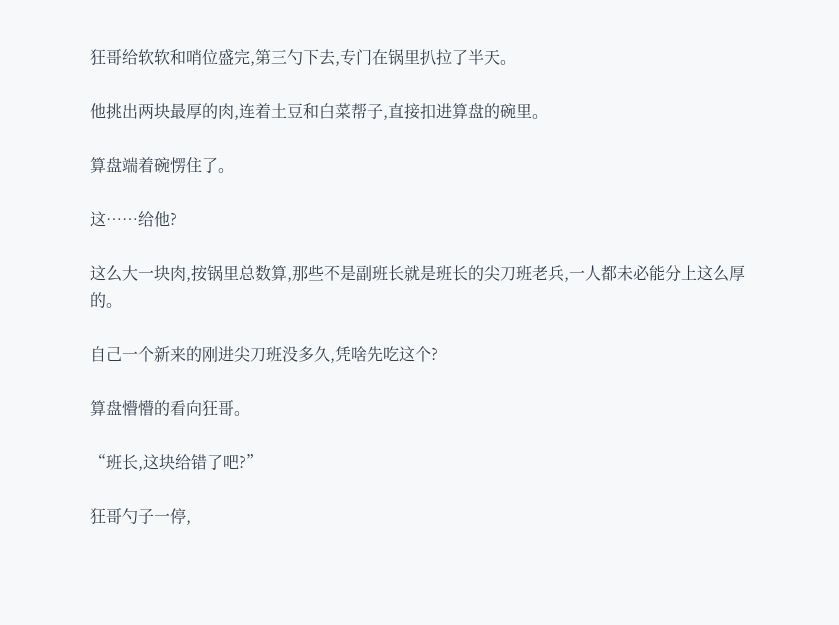狂哥给软软和哨位盛完,第三勺下去,专门在锅里扒拉了半天。

他挑出两块最厚的肉,连着土豆和白菜帮子,直接扣进算盘的碗里。

算盘端着碗愣住了。

这……给他?

这么大一块肉,按锅里总数算,那些不是副班长就是班长的尖刀班老兵,一人都未必能分上这么厚的。

自己一个新来的刚进尖刀班没多久,凭啥先吃这个?

算盘懵懵的看向狂哥。

“班长,这块给错了吧?”

狂哥勺子一停,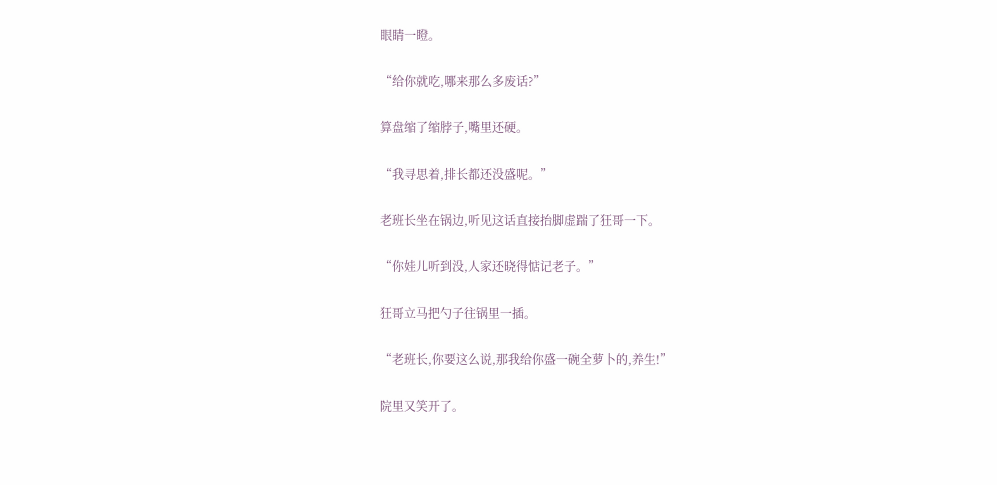眼睛一瞪。

“给你就吃,哪来那么多废话?”

算盘缩了缩脖子,嘴里还硬。

“我寻思着,排长都还没盛呢。”

老班长坐在锅边,听见这话直接抬脚虚踹了狂哥一下。

“你娃儿听到没,人家还晓得惦记老子。”

狂哥立马把勺子往锅里一插。

“老班长,你要这么说,那我给你盛一碗全萝卜的,养生!”

院里又笑开了。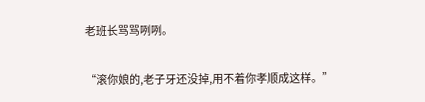老班长骂骂咧咧。

“滚你娘的,老子牙还没掉,用不着你孝顺成这样。”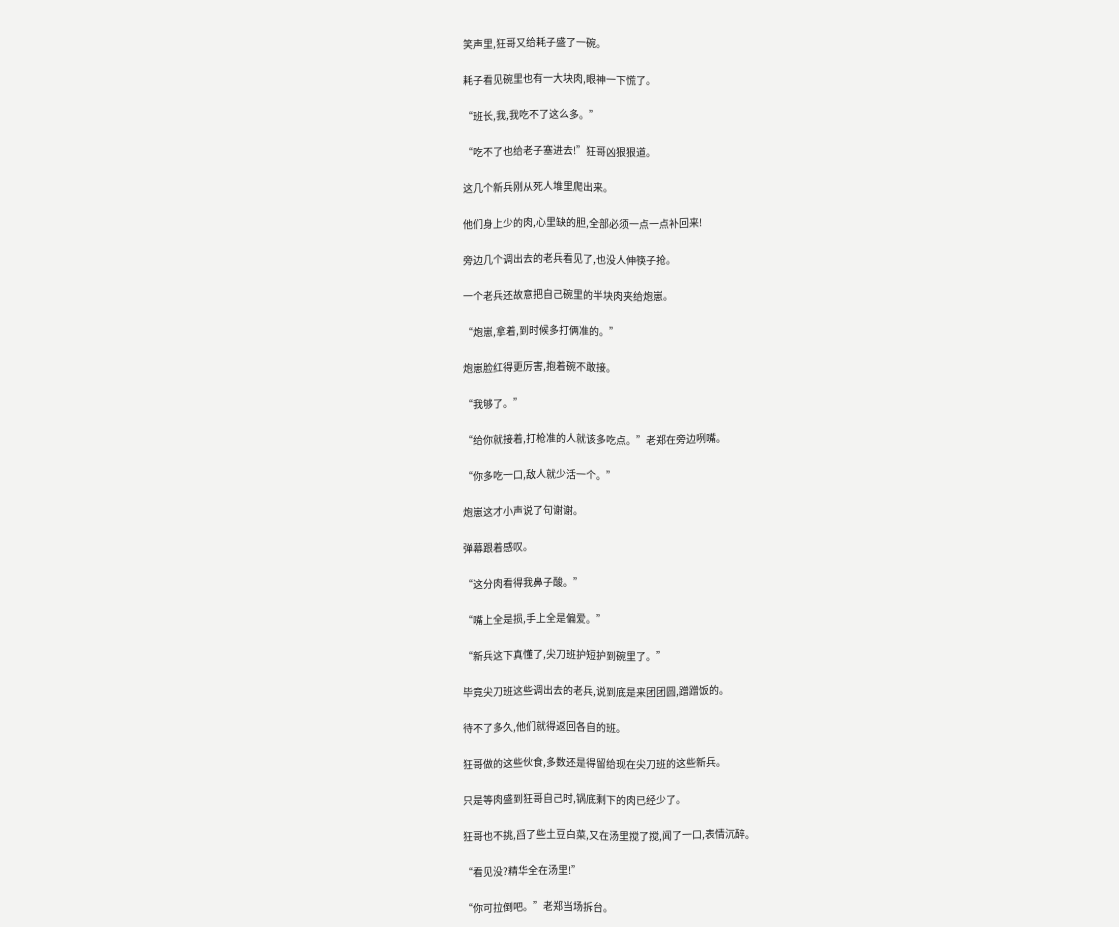笑声里,狂哥又给耗子盛了一碗。

耗子看见碗里也有一大块肉,眼神一下慌了。

“班长,我,我吃不了这么多。”

“吃不了也给老子塞进去!”狂哥凶狠狠道。

这几个新兵刚从死人堆里爬出来。

他们身上少的肉,心里缺的胆,全部必须一点一点补回来!

旁边几个调出去的老兵看见了,也没人伸筷子抢。

一个老兵还故意把自己碗里的半块肉夹给炮崽。

“炮崽,拿着,到时候多打俩准的。”

炮崽脸红得更厉害,抱着碗不敢接。

“我够了。”

“给你就接着,打枪准的人就该多吃点。”老郑在旁边咧嘴。

“你多吃一口,敌人就少活一个。”

炮崽这才小声说了句谢谢。

弹幕跟着感叹。

“这分肉看得我鼻子酸。”

“嘴上全是损,手上全是偏爱。”

“新兵这下真懂了,尖刀班护短护到碗里了。”

毕竟尖刀班这些调出去的老兵,说到底是来团团圆,蹭蹭饭的。

待不了多久,他们就得返回各自的班。

狂哥做的这些伙食,多数还是得留给现在尖刀班的这些新兵。

只是等肉盛到狂哥自己时,锅底剩下的肉已经少了。

狂哥也不挑,舀了些土豆白菜,又在汤里搅了搅,闻了一口,表情沉醉。

“看见没?精华全在汤里!”

“你可拉倒吧。”老郑当场拆台。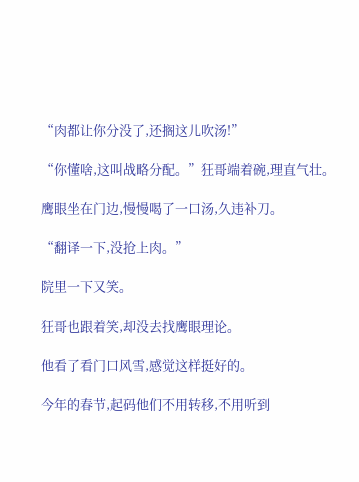“肉都让你分没了,还搁这儿吹汤!”

“你懂啥,这叫战略分配。”狂哥端着碗,理直气壮。

鹰眼坐在门边,慢慢喝了一口汤,久违补刀。

“翻译一下,没抢上肉。”

院里一下又笑。

狂哥也跟着笑,却没去找鹰眼理论。

他看了看门口风雪,感觉这样挺好的。

今年的春节,起码他们不用转移,不用听到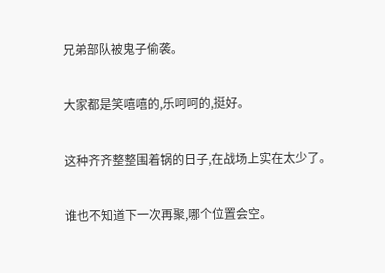兄弟部队被鬼子偷袭。

大家都是笑嘻嘻的,乐呵呵的,挺好。

这种齐齐整整围着锅的日子,在战场上实在太少了。

谁也不知道下一次再聚,哪个位置会空。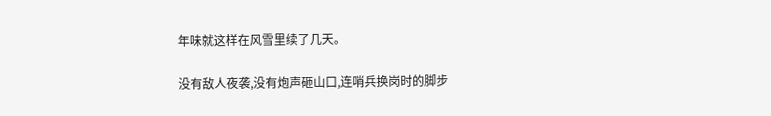年味就这样在风雪里续了几天。

没有敌人夜袭,没有炮声砸山口,连哨兵换岗时的脚步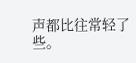声都比往常轻了些。